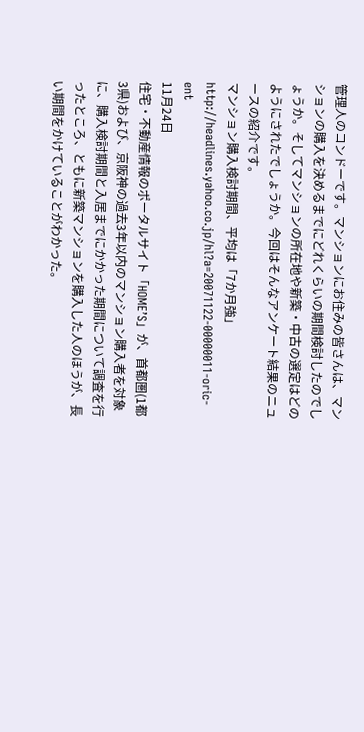管理人のコンドーです。マンションにお住みの皆さんは、マンションの購入を決めるまでにどれくらいの期間検討したのでしょうか。そしてマンションの所在地や新築・中古の選定はどのようにされたでしょうか。今回はそんなアンケート結果のニュースの紹介です。
マンション購入検討期間、平均は「7か月強」
http://headlines.yahoo.co.jp/hl?a=20071122-00000011-oric-ent
11月24日
住宅・不動産情報のポータルサイト「HOME’S」が、首都圏(1都3県)および、京阪神の過去3年以内のマンション購入者を対象に、購入検討期間と入居までにかかった期間について調査を行ったところ、ともに新築マンションを購入した人のほうが、長い期間をかけていることがわかった。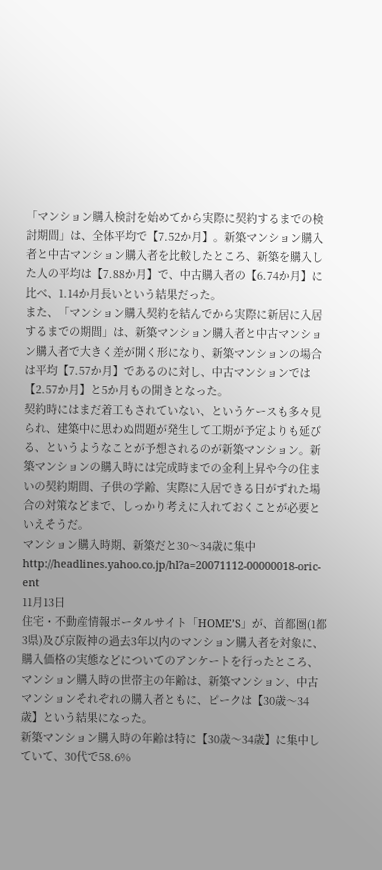「マンション購入検討を始めてから実際に契約するまでの検討期間」は、全体平均で【7.52か月】。新築マンション購入者と中古マンション購入者を比較したところ、新築を購入した人の平均は【7.88か月】で、中古購入者の【6.74か月】に比べ、1.14か月長いという結果だった。
また、「マンション購入契約を結んでから実際に新居に入居するまでの期間」は、新築マンション購入者と中古マンション購入者で大きく差が開く形になり、新築マンションの場合は平均【7.57か月】であるのに対し、中古マンションでは【2.57か月】と5か月もの開きとなった。
契約時にはまだ着工もされていない、というケースも多々見られ、建築中に思わぬ問題が発生して工期が予定よりも延びる、というようなことが予想されるのが新築マンション。新築マンションの購入時には完成時までの金利上昇や今の住まいの契約期間、子供の学齢、実際に入居できる日がずれた場合の対策などまで、しっかり考えに入れておくことが必要といえそうだ。
マンション購入時期、新築だと30〜34歳に集中
http://headlines.yahoo.co.jp/hl?a=20071112-00000018-oric-ent
11月13日
住宅・不動産情報ポータルサイト「HOME’S」が、首都圏(1都3県)及び京阪神の過去3年以内のマンション購入者を対象に、購入価格の実態などについてのアンケートを行ったところ、マンション購入時の世帯主の年齢は、新築マンション、中古マンションそれぞれの購入者ともに、ピークは【30歳〜34 歳】という結果になった。
新築マンション購入時の年齢は特に【30歳〜34歳】に集中していて、30代で58.6%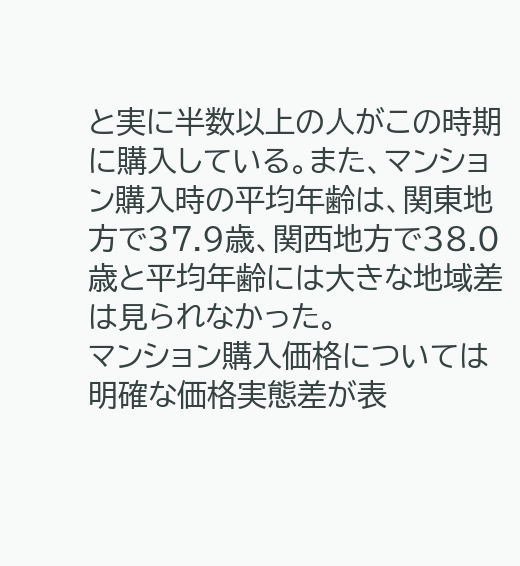と実に半数以上の人がこの時期に購入している。また、マンション購入時の平均年齢は、関東地方で37.9歳、関西地方で38.0歳と平均年齢には大きな地域差は見られなかった。
マンション購入価格については明確な価格実態差が表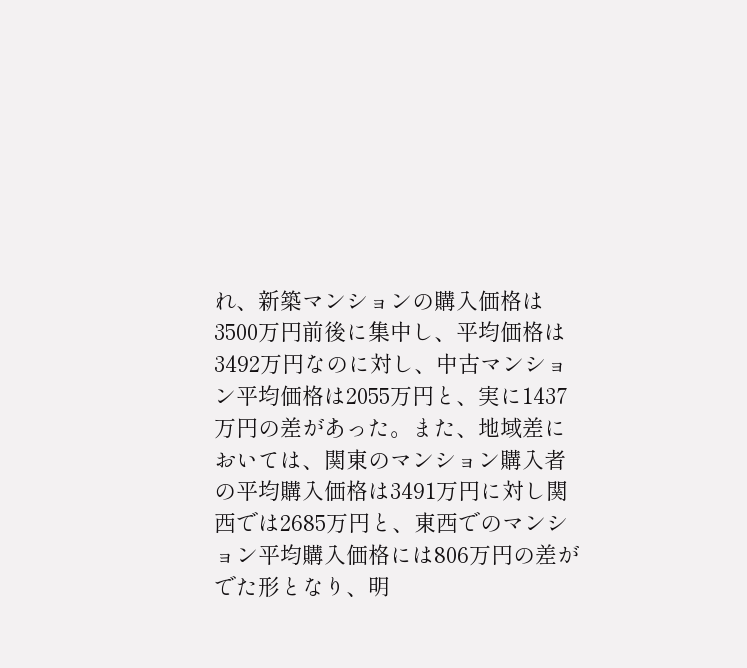れ、新築マンションの購入価格は3500万円前後に集中し、平均価格は3492万円なのに対し、中古マンション平均価格は2055万円と、実に1437万円の差があった。また、地域差においては、関東のマンション購入者の平均購入価格は3491万円に対し関西では2685万円と、東西でのマンション平均購入価格には806万円の差がでた形となり、明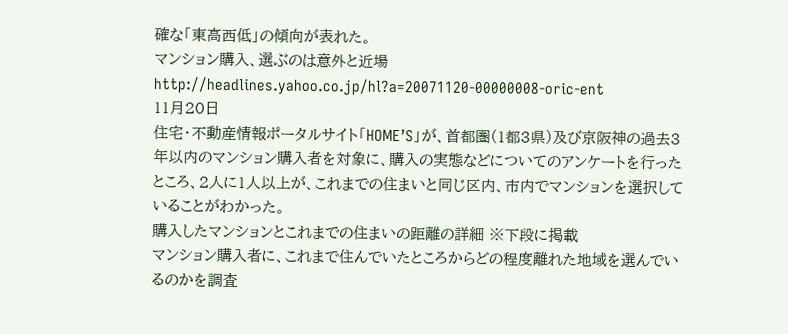確な「東高西低」の傾向が表れた。
マンション購入、選ぶのは意外と近場
http://headlines.yahoo.co.jp/hl?a=20071120-00000008-oric-ent
11月20日
住宅・不動産情報ポータルサイト「HOME’S」が、首都圏(1都3県)及び京阪神の過去3年以内のマンション購入者を対象に、購入の実態などについてのアンケートを行ったところ、2人に1人以上が、これまでの住まいと同じ区内、市内でマンションを選択していることがわかった。
購入したマンションとこれまでの住まいの距離の詳細 ※下段に掲載
マンション購入者に、これまで住んでいたところからどの程度離れた地域を選んでいるのかを調査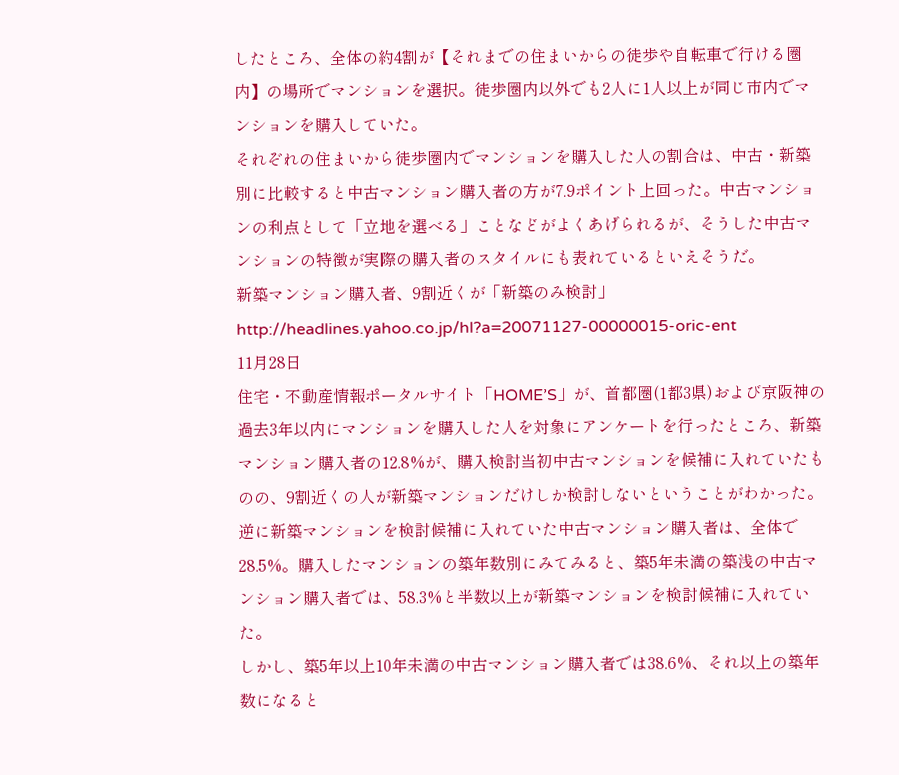したところ、全体の約4割が【それまでの住まいからの徒歩や自転車で行ける圏内】の場所でマンションを選択。徒歩圏内以外でも2人に1人以上が同じ市内でマンションを購入していた。
それぞれの住まいから徒歩圏内でマンションを購入した人の割合は、中古・新築別に比較すると中古マンション購入者の方が7.9ポイント上回った。中古マンションの利点として「立地を選べる」ことなどがよくあげられるが、そうした中古マンションの特徴が実際の購入者のスタイルにも表れているといえそうだ。
新築マンション購入者、9割近くが「新築のみ検討」
http://headlines.yahoo.co.jp/hl?a=20071127-00000015-oric-ent
11月28日
住宅・不動産情報ポータルサイト「HOME’S」が、首都圏(1都3県)および京阪神の過去3年以内にマンションを購入した人を対象にアンケートを行ったところ、新築マンション購入者の12.8%が、購入検討当初中古マンションを候補に入れていたものの、9割近くの人が新築マンションだけしか検討しないということがわかった。
逆に新築マンションを検討候補に入れていた中古マンション購入者は、全体で28.5%。購入したマンションの築年数別にみてみると、築5年未満の築浅の中古マンション購入者では、58.3%と半数以上が新築マンションを検討候補に入れていた。
しかし、築5年以上10年未満の中古マンション購入者では38.6%、それ以上の築年数になると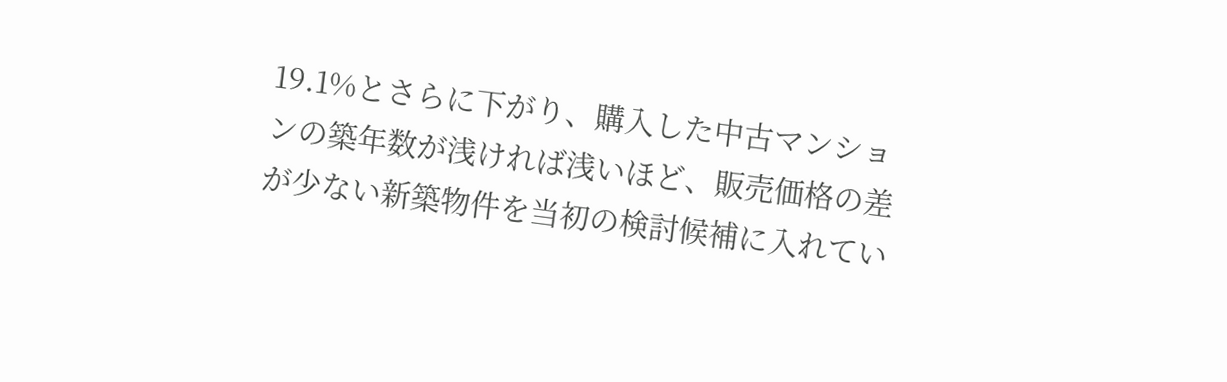19.1%とさらに下がり、購入した中古マンションの築年数が浅ければ浅いほど、販売価格の差が少ない新築物件を当初の検討候補に入れてい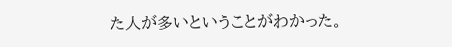た人が多いということがわかった。